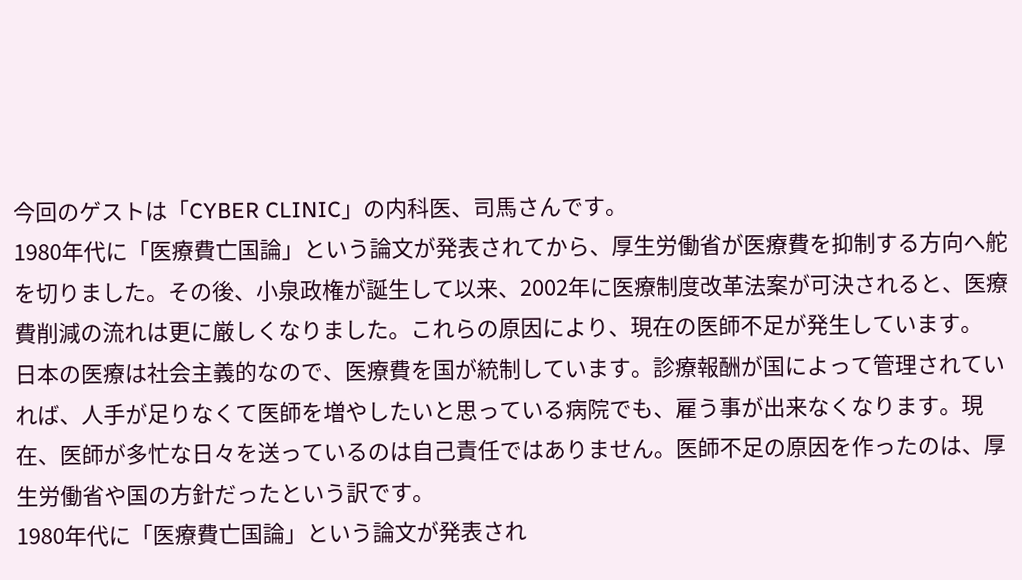今回のゲストは「CYBER CLINIC」の内科医、司馬さんです。
1980年代に「医療費亡国論」という論文が発表されてから、厚生労働省が医療費を抑制する方向へ舵を切りました。その後、小泉政権が誕生して以来、2002年に医療制度改革法案が可決されると、医療費削減の流れは更に厳しくなりました。これらの原因により、現在の医師不足が発生しています。
日本の医療は社会主義的なので、医療費を国が統制しています。診療報酬が国によって管理されていれば、人手が足りなくて医師を増やしたいと思っている病院でも、雇う事が出来なくなります。現在、医師が多忙な日々を送っているのは自己責任ではありません。医師不足の原因を作ったのは、厚生労働省や国の方針だったという訳です。
1980年代に「医療費亡国論」という論文が発表され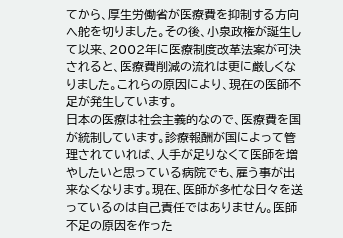てから、厚生労働省が医療費を抑制する方向へ舵を切りました。その後、小泉政権が誕生して以来、2002年に医療制度改革法案が可決されると、医療費削減の流れは更に厳しくなりました。これらの原因により、現在の医師不足が発生しています。
日本の医療は社会主義的なので、医療費を国が統制しています。診療報酬が国によって管理されていれば、人手が足りなくて医師を増やしたいと思っている病院でも、雇う事が出来なくなります。現在、医師が多忙な日々を送っているのは自己責任ではありません。医師不足の原因を作った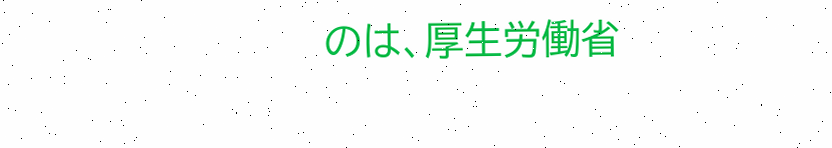のは、厚生労働省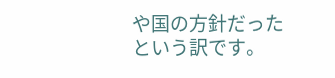や国の方針だったという訳です。